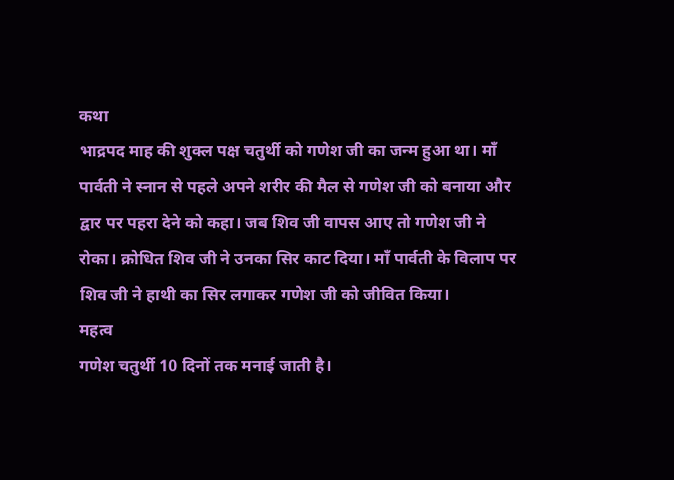कथा
भाद्रपद माह की शुक्ल पक्ष चतुर्थी को गणेश जी का जन्म हुआ था। माँ पार्वती ने स्नान से पहले अपने शरीर की मैल से गणेश जी को बनाया और द्वार पर पहरा देने को कहा। जब शिव जी वापस आए तो गणेश जी ने रोका। क्रोधित शिव जी ने उनका सिर काट दिया। माँ पार्वती के विलाप पर शिव जी ने हाथी का सिर लगाकर गणेश जी को जीवित किया।
महत्व
गणेश चतुर्थी 10 दिनों तक मनाई जाती है।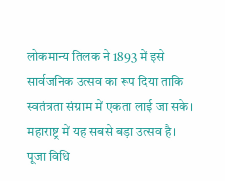लोकमान्य तिलक ने 1893 में इसे सार्वजनिक उत्सव का रूप दिया ताकि स्वतंत्रता संग्राम में एकता लाई जा सके। महाराष्ट्र में यह सबसे बड़ा उत्सव है।
पूजा विधि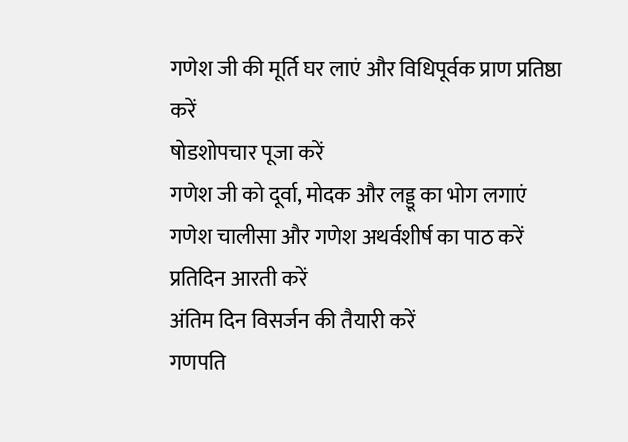गणेश जी की मूर्ति घर लाएं और विधिपूर्वक प्राण प्रतिष्ठा करें
षोडशोपचार पूजा करें
गणेश जी को दूर्वा, मोदक और लड्डू का भोग लगाएं
गणेश चालीसा और गणेश अथर्वशीर्ष का पाठ करें
प्रतिदिन आरती करें
अंतिम दिन विसर्जन की तैयारी करें
गणपति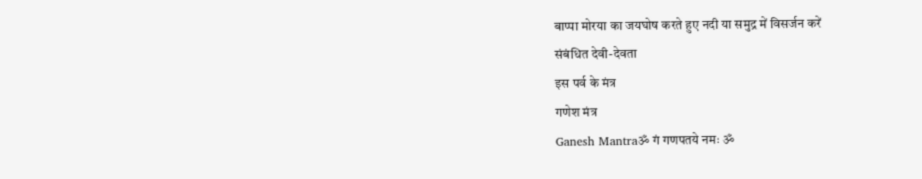बाप्पा मोरया का जयघोष करते हुए नदी या समुद्र में विसर्जन करें
संबंधित देवी-देवता
इस पर्व के मंत्र
गणेश मंत्र
Ganesh Mantraॐ गं गणपतये नमः ॐ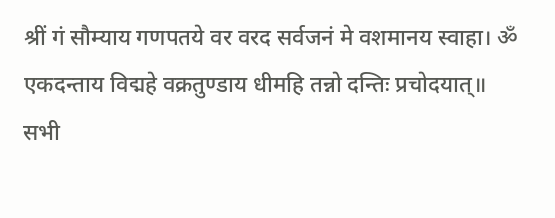श्रीं गं सौम्याय गणपतये वर वरद सर्वजनं मे वशमानय स्वाहा। ॐ एकदन्ताय विद्महे वक्रतुण्डाय धीमहि तन्नो दन्तिः प्रचोदयात्॥
सभी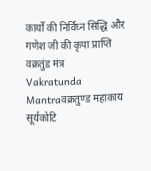कार्यों की निर्विघ्न सिद्धि और गणेश जी की कृपा प्राप्ति
वक्रतुंड मंत्र
Vakratunda Mantraवक्रतुण्ड महाकाय सूर्यकोटि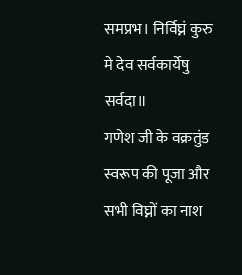समप्रभ। निर्विघ्नं कुरु मे देव सर्वकार्येषु सर्वदा॥
गणेश जी के वक्रतुंड स्वरूप की पूजा और सभी विघ्नों का नाश